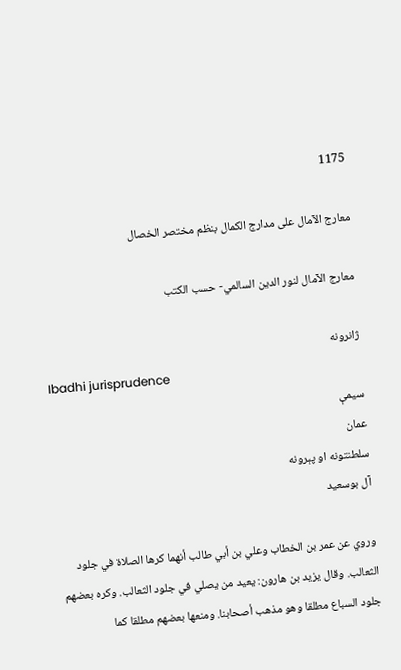1175

معارج الآمال على مدارج الکمال بنظم مختصر الخصال

معارج الآمال لنور الدين السالمي- حسب الكتب

ژانرونه
Ibadhi jurisprudence
سیمې
عمان
سلطنتونه او پېرونه
آل بوسعيد

وروي عن عمر بن الخطاب وعلي بن أبي طالب أنهما كرها الصلاة في جلود الثعالب. وقال يزيد بن هارون: يعيد من يصلي في جلود الثعالب. وكره بعضهم جلود السباع مطلقا وهو مذهب أصحابنا. ومنعها بعضهم مطلقا كما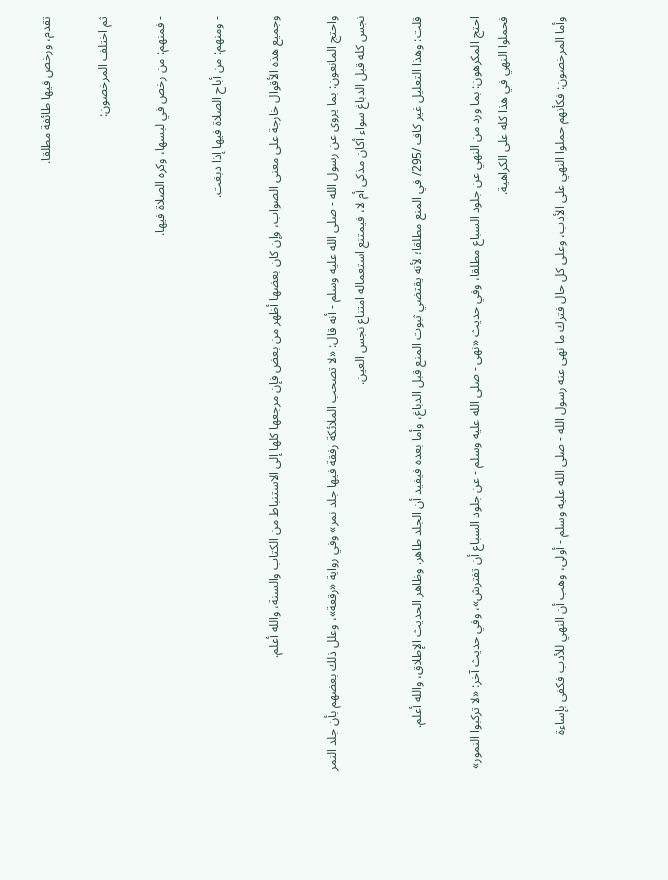تقدم، ورخص فيها طائفة مطلقا.

ثم اختلف المرخصون:

- فمنهم: من رخص في لبسها، وكره الصلاة فيها.

- ومنهم: من أباح الصلاة فيها إذا دبغت.

وجميع هذه الأقوال خارجة على معنى الصواب، وإن كان بعضها أظهر من بعض فإن مرجعها كلها إلى الاستنباط من الكتاب والسنة، والله أعلم.

واحتج المانعون: بما يروى عن رسول الله - صلى الله عليه وسلم - أنه قال: «لا تصحب الملائكة رفقة فيها جلد نمر» وفي رواية «رقعة»، وعلل ذلك بعضهم بأن جلد النمر نجس كله قبل الدباغ سواء أكان مذكى أم لا، فيمتنع استعماله امتناع نجس العين.

قلت: وهذا التعليل غير كاف /295/ في المنع مطلقا؛ لأنه يقتضي ثبوت المنع قبل الدباغ، وأما بعده فيفيد أن الجلد طاهر. وظاهر الحديث الإطلاق، والله أعلم.

احتج المكرهون: بما ورد من النهي عن جلود السباع مطلقا، وفي حديث «نهى - صلى الله عليه وسلم - عن جلود السباع أن تفترش»، وفي حديث آخر: «لا تركبوا النمور» فحملوا النهي في هذا كله على الكراهية.

وأما المرخصون: فكأنهم حملوا النهي على الأدب، وعلى كل حال فترك ما نهى عنه رسول الله - صلى الله عليه وسلم - أولى، وهب أن النهي للأدب فكفى بإساءة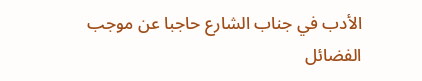الأدب في جناب الشارع حاجبا عن موجب الفضائل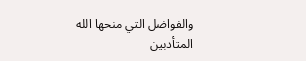والفواضل التي منحها الله المتأدبين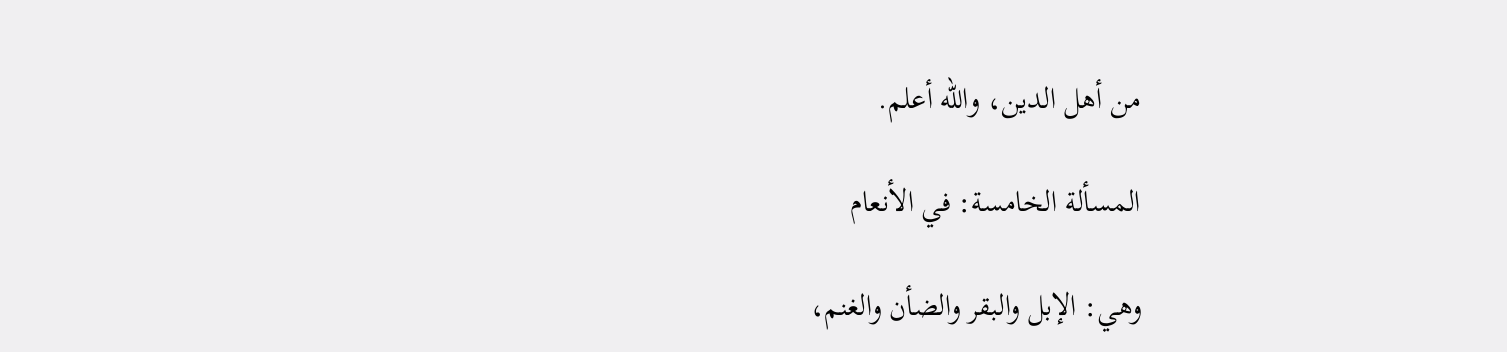من أهل الدين، والله أعلم.

المسألة الخامسة: في الأنعام

وهي: الإبل والبقر والضأن والغنم،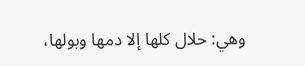وهي: حلال كلها إلا دمها وبولها،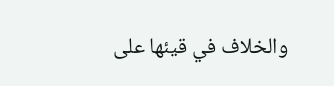والخلاف في قيئها على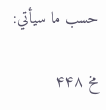حسب ما سيأتي:

مخ ۴۴۸